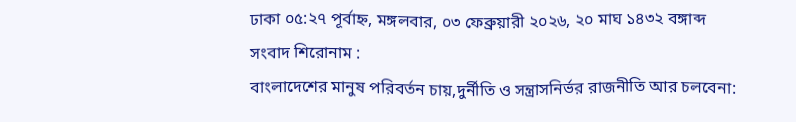ঢাকা ০৫:২৭ পূর্বাহ্ন, মঙ্গলবার, ০৩ ফেব্রুয়ারী ২০২৬, ২০ মাঘ ১৪৩২ বঙ্গাব্দ
সংবাদ শিরোনাম :
বাংলাদেশের মানুষ পরিবর্তন চায়,দুর্নীতি ও সন্ত্রাসনির্ভর রাজনীতি আর চলবেনা: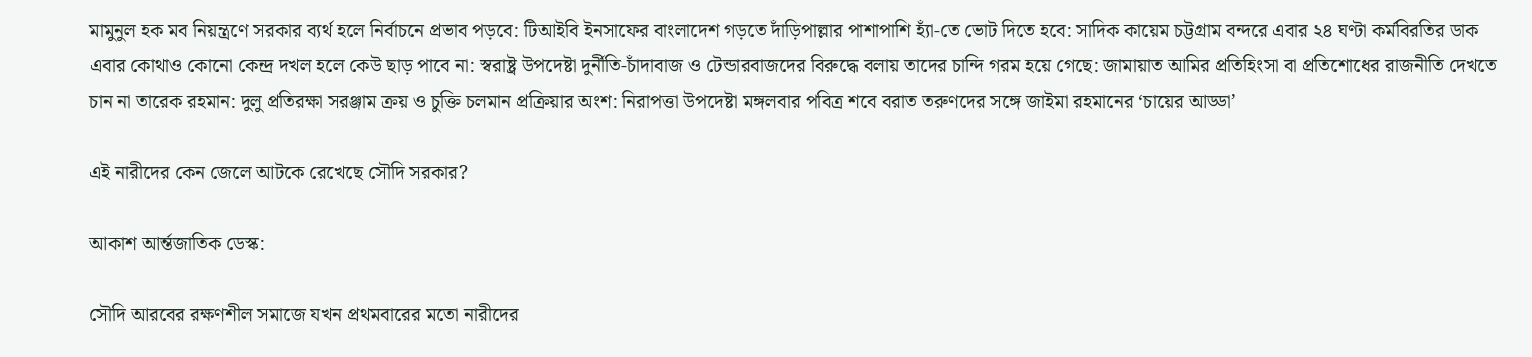মামুনুল হক মব নিয়ন্ত্রণে সরকার ব্যর্থ হলে নির্বাচনে প্রভাব পড়বে: টিআইবি ইনসাফের বাংলাদেশ গড়তে দাঁড়িপাল্লার পাশাপাশি হ্যাঁ-তে ভোট দিতে হবে: সাদিক কায়েম চট্টগ্রাম বন্দরে এবার ২৪ ঘণ্টা কর্মবিরতির ডাক এবার কোথাও কোনো কেন্দ্র দখল হলে কেউ ছাড় পাবে না: স্বরাষ্ট্র উপদেষ্টা দুর্নীতি-চাঁদাবাজ ও টেন্ডারবাজদের বিরুদ্ধে বলায় তাদের চান্দি গরম হয়ে গেছে: জামায়াত আমির প্রতিহিংসা বা প্রতিশোধের রাজনীতি দেখতে চান না তারেক রহমান: দুলু প্রতিরক্ষা সরঞ্জাম ক্রয় ও চুক্তি চলমান প্রক্রিয়ার অংশ: নিরাপত্তা উপদেষ্টা মঙ্গলবার পবিত্র শবে বরাত তরুণদের সঙ্গে জাইমা রহমানের ‘চায়ের আড্ডা’

এই নারীদের কেন জেলে আটকে রেখেছে সৌদি সরকার?

আকাশ আর্ন্তজাতিক ডেস্ক:

সৌদি আরবের রক্ষণশীল সমাজে যখন প্রথমবারের মতো নারীদের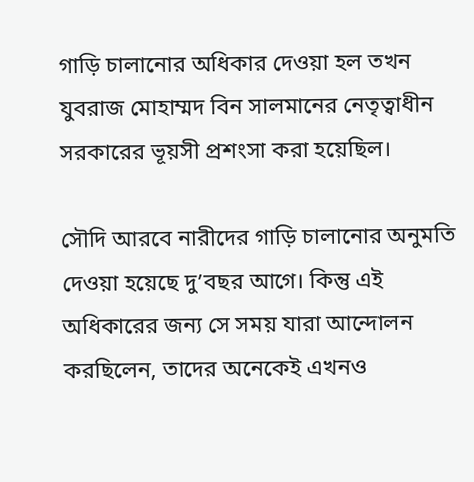গাড়ি চালানোর অধিকার দেওয়া হল তখন যুবরাজ মোহাম্মদ বিন সালমানের নেতৃত্বাধীন সরকারের ভূয়সী প্রশংসা করা হয়েছিল।

সৌদি আরবে নারীদের গাড়ি চালানোর অনুমতি দেওয়া হয়েছে দু’বছর আগে। কিন্তু এই অধিকারের জন্য সে সময় যারা আন্দোলন করছিলেন, তাদের অনেকেই এখনও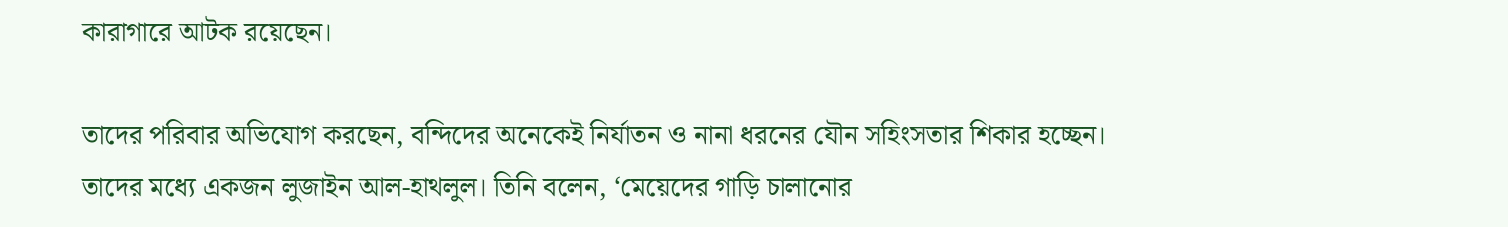কারাগারে আটক রয়েছেন।

তাদের পরিবার অভিযোগ করছেন, বন্দিদের অনেকেই নির্যাতন ও নানা ধরনের যৌন সহিংসতার শিকার হচ্ছেন।
তাদের মধ্যে একজন লুজাইন আল-হাথলুল। তিনি বলেন, ‘মেয়েদের গাড়ি চালানোর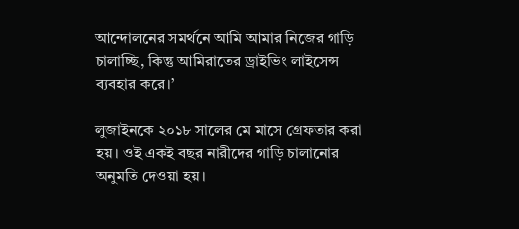আন্দোলনের সমর্থনে আমি আমার নিজের গাড়ি চালাচ্ছি, কিন্তু আমিরাতের ড্রাইভিং লাইসেন্স ব্যবহার করে।’

লুজাইনকে ২০১৮ সালের মে মাসে গ্রেফতার করা হয়। ওই একই বছর নারীদের গাড়ি চালানোর অনুমতি দেওয়া হয়।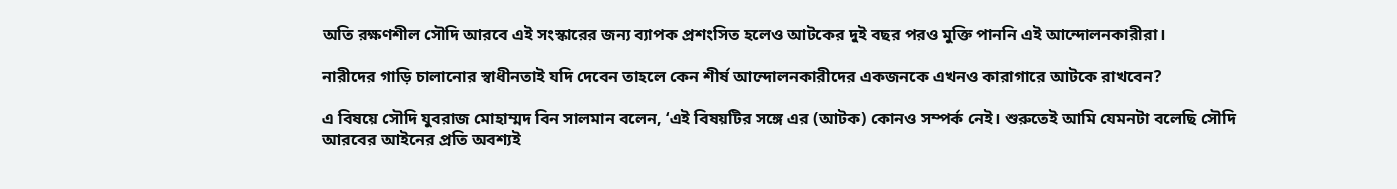অতি রক্ষণশীল সৌদি আরবে এই সংস্কারের জন্য ব্যাপক প্রশংসিত হলেও আটকের দুই বছর পরও মুক্তি পাননি এই আন্দোলনকারীরা।

নারীদের গাড়ি চালানোর স্বাধীনতাই যদি দেবেন তাহলে কেন শীর্ষ আন্দোলনকারীদের একজনকে এখনও কারাগারে আটকে রাখবেন?

এ বিষয়ে সৌদি যুবরাজ মোহাম্মদ বিন সালমান বলেন, ‘এই বিষয়টির সঙ্গে এর (আটক) কোনও সম্পর্ক নেই। শুরুতেই আমি যেমনটা বলেছি সৌদি আরবের আইনের প্রতি অবশ্যই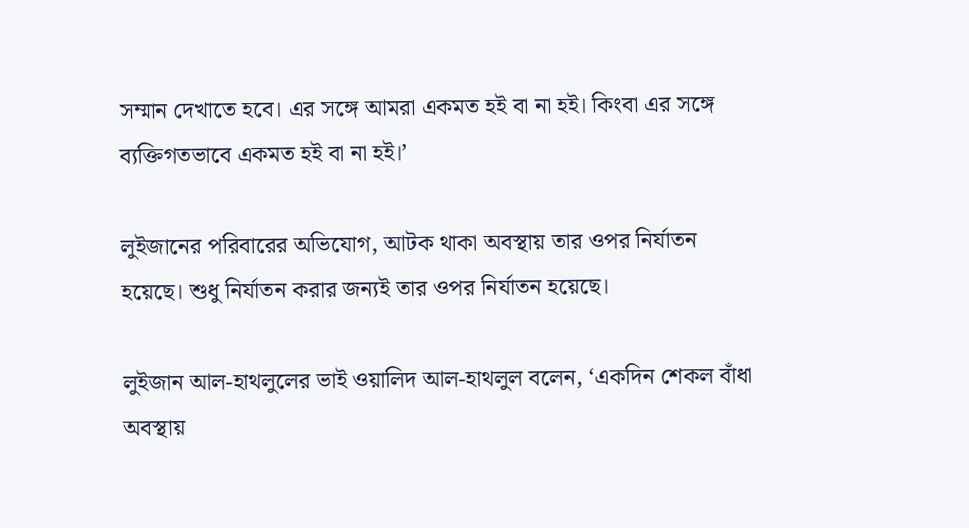সম্মান দেখাতে হবে। এর সঙ্গে আমরা একমত হই বা না হই। কিংবা এর সঙ্গে ব্যক্তিগতভাবে একমত হই বা না হই।’

লুইজানের পরিবারের অভিযোগ, আটক থাকা অবস্থায় তার ওপর নির্যাতন হয়েছে। শুধু নির্যাতন করার জন্যই তার ওপর নির্যাতন হয়েছে।

লুইজান আল-হাথলুলের ভাই ওয়ালিদ আল-হাথলুল বলেন, ‘একদিন শেকল বাঁধা অবস্থায়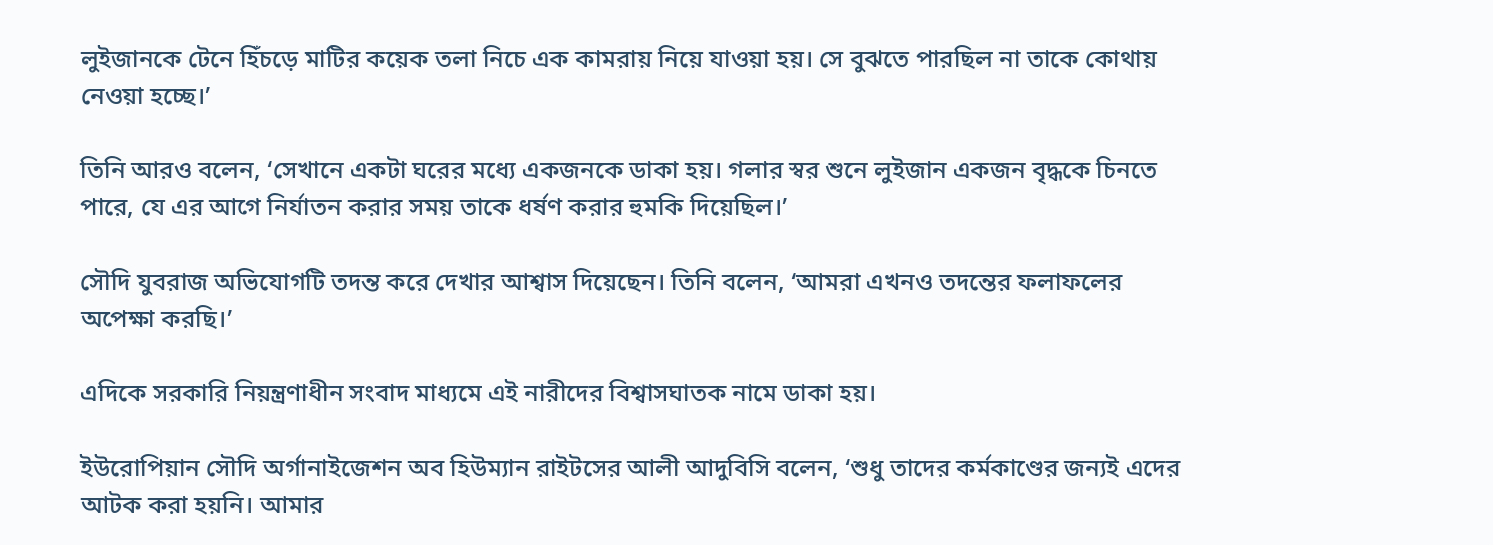লুইজানকে টেনে হিঁচড়ে মাটির কয়েক তলা নিচে এক কামরায় নিয়ে যাওয়া হয়। সে বুঝতে পারছিল না তাকে কোথায় নেওয়া হচ্ছে।’

তিনি আরও বলেন, ‘সেখানে একটা ঘরের মধ্যে একজনকে ডাকা হয়। গলার স্বর শুনে লুইজান একজন বৃদ্ধকে চিনতে পারে, যে এর আগে নির্যাতন করার সময় তাকে ধর্ষণ করার হুমকি দিয়েছিল।’

সৌদি যুবরাজ অভিযোগটি তদন্ত করে দেখার আশ্বাস দিয়েছেন। তিনি বলেন, ‘আমরা এখনও তদন্তের ফলাফলের অপেক্ষা করছি।’

এদিকে সরকারি নিয়ন্ত্রণাধীন সংবাদ মাধ্যমে এই নারীদের বিশ্বাসঘাতক নামে ডাকা হয়।

ইউরোপিয়ান সৌদি অর্গানাইজেশন অব হিউম্যান রাইটসের আলী আদুবিসি বলেন, ‘শুধু তাদের কর্মকাণ্ডের জন্যই এদের আটক করা হয়নি। আমার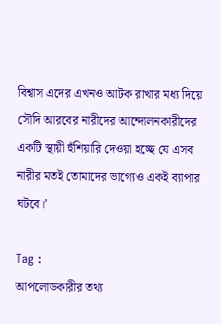বিশ্বাস এদের এখনও আটক রাখার মধ্য দিয়ে সৌদি আরবের নারীদের আন্দোলনকারীদের একটি স্থায়ী হুঁশিয়ারি দেওয়া হচ্ছে যে এসব নারীর মতই তোমাদের ভাগ্যেও একই ব্যাপার ঘটবে।’

Tag :
আপলোডকারীর তথ্য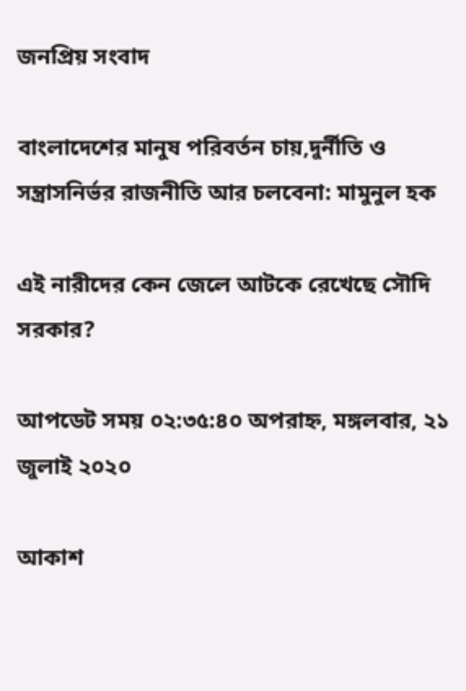জনপ্রিয় সংবাদ

বাংলাদেশের মানুষ পরিবর্তন চায়,দুর্নীতি ও সন্ত্রাসনির্ভর রাজনীতি আর চলবেনা: মামুনুল হক

এই নারীদের কেন জেলে আটকে রেখেছে সৌদি সরকার?

আপডেট সময় ০২:৩৫:৪০ অপরাহ্ন, মঙ্গলবার, ২১ জুলাই ২০২০

আকাশ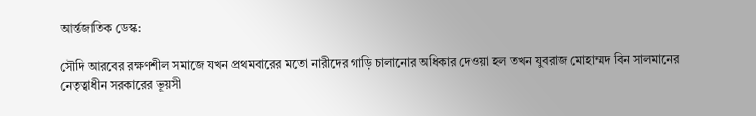আর্ন্তজাতিক ডেস্ক:

সৌদি আরবের রক্ষণশীল সমাজে যখন প্রথমবারের মতো নারীদের গাড়ি চালানোর অধিকার দেওয়া হল তখন যুবরাজ মোহাম্মদ বিন সালমানের নেতৃত্বাধীন সরকারের ভূয়সী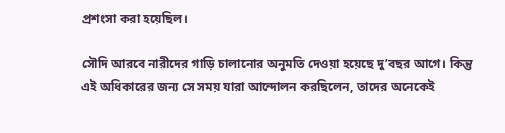প্রশংসা করা হয়েছিল।

সৌদি আরবে নারীদের গাড়ি চালানোর অনুমতি দেওয়া হয়েছে দু’বছর আগে। কিন্তু এই অধিকারের জন্য সে সময় যারা আন্দোলন করছিলেন, তাদের অনেকেই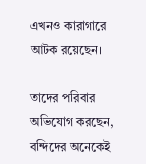এখনও কারাগারে আটক রয়েছেন।

তাদের পরিবার অভিযোগ করছেন, বন্দিদের অনেকেই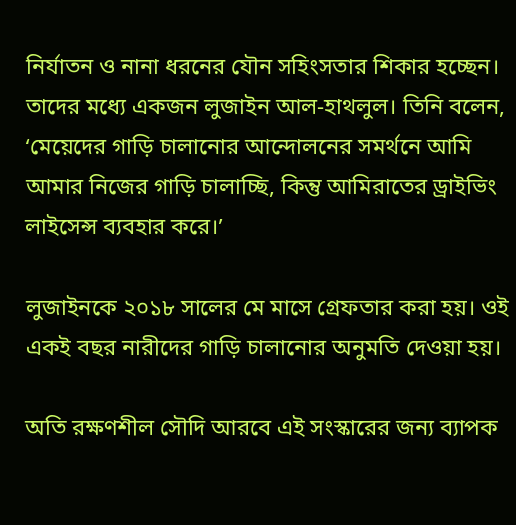নির্যাতন ও নানা ধরনের যৌন সহিংসতার শিকার হচ্ছেন।
তাদের মধ্যে একজন লুজাইন আল-হাথলুল। তিনি বলেন, ‘মেয়েদের গাড়ি চালানোর আন্দোলনের সমর্থনে আমি আমার নিজের গাড়ি চালাচ্ছি, কিন্তু আমিরাতের ড্রাইভিং লাইসেন্স ব্যবহার করে।’

লুজাইনকে ২০১৮ সালের মে মাসে গ্রেফতার করা হয়। ওই একই বছর নারীদের গাড়ি চালানোর অনুমতি দেওয়া হয়।

অতি রক্ষণশীল সৌদি আরবে এই সংস্কারের জন্য ব্যাপক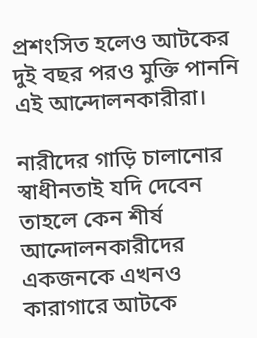প্রশংসিত হলেও আটকের দুই বছর পরও মুক্তি পাননি এই আন্দোলনকারীরা।

নারীদের গাড়ি চালানোর স্বাধীনতাই যদি দেবেন তাহলে কেন শীর্ষ আন্দোলনকারীদের একজনকে এখনও কারাগারে আটকে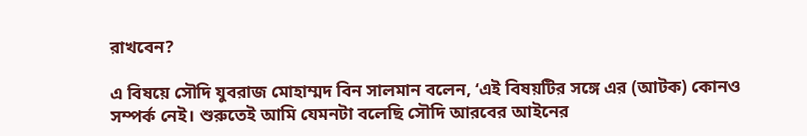রাখবেন?

এ বিষয়ে সৌদি যুবরাজ মোহাম্মদ বিন সালমান বলেন, ‘এই বিষয়টির সঙ্গে এর (আটক) কোনও সম্পর্ক নেই। শুরুতেই আমি যেমনটা বলেছি সৌদি আরবের আইনের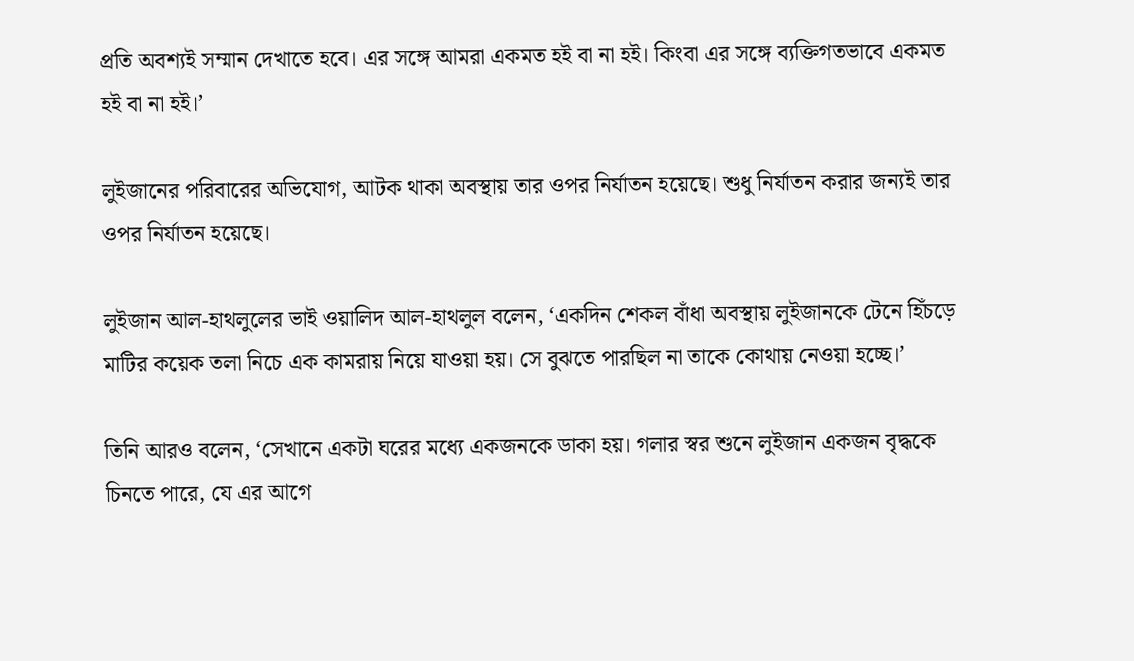প্রতি অবশ্যই সম্মান দেখাতে হবে। এর সঙ্গে আমরা একমত হই বা না হই। কিংবা এর সঙ্গে ব্যক্তিগতভাবে একমত হই বা না হই।’

লুইজানের পরিবারের অভিযোগ, আটক থাকা অবস্থায় তার ওপর নির্যাতন হয়েছে। শুধু নির্যাতন করার জন্যই তার ওপর নির্যাতন হয়েছে।

লুইজান আল-হাথলুলের ভাই ওয়ালিদ আল-হাথলুল বলেন, ‘একদিন শেকল বাঁধা অবস্থায় লুইজানকে টেনে হিঁচড়ে মাটির কয়েক তলা নিচে এক কামরায় নিয়ে যাওয়া হয়। সে বুঝতে পারছিল না তাকে কোথায় নেওয়া হচ্ছে।’

তিনি আরও বলেন, ‘সেখানে একটা ঘরের মধ্যে একজনকে ডাকা হয়। গলার স্বর শুনে লুইজান একজন বৃদ্ধকে চিনতে পারে, যে এর আগে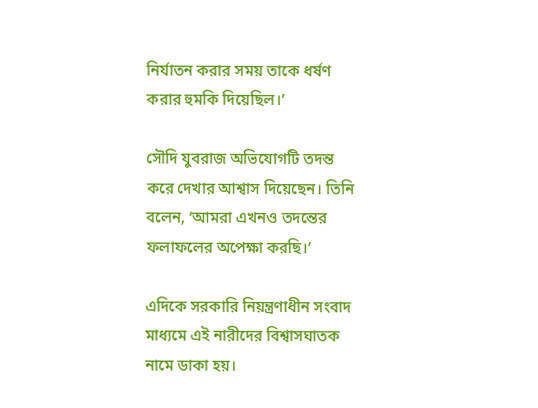নির্যাতন করার সময় তাকে ধর্ষণ করার হুমকি দিয়েছিল।’

সৌদি যুবরাজ অভিযোগটি তদন্ত করে দেখার আশ্বাস দিয়েছেন। তিনি বলেন, ‘আমরা এখনও তদন্তের ফলাফলের অপেক্ষা করছি।’

এদিকে সরকারি নিয়ন্ত্রণাধীন সংবাদ মাধ্যমে এই নারীদের বিশ্বাসঘাতক নামে ডাকা হয়।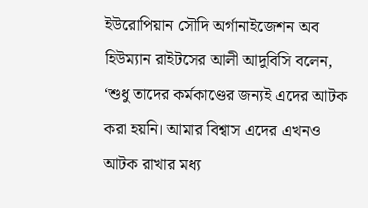ইউরোপিয়ান সৌদি অর্গানাইজেশন অব হিউম্যান রাইটসের আলী আদুবিসি বলেন, ‘শুধু তাদের কর্মকাণ্ডের জন্যই এদের আটক করা হয়নি। আমার বিশ্বাস এদের এখনও আটক রাখার মধ্য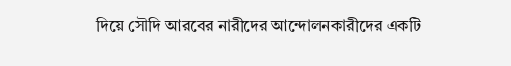দিয়ে সৌদি আরবের নারীদের আন্দোলনকারীদের একটি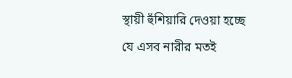স্থায়ী হুঁশিয়ারি দেওয়া হচ্ছে যে এসব নারীর মতই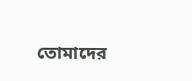তোমাদের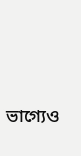ভাগ্যেও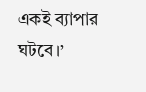একই ব্যাপার ঘটবে।’